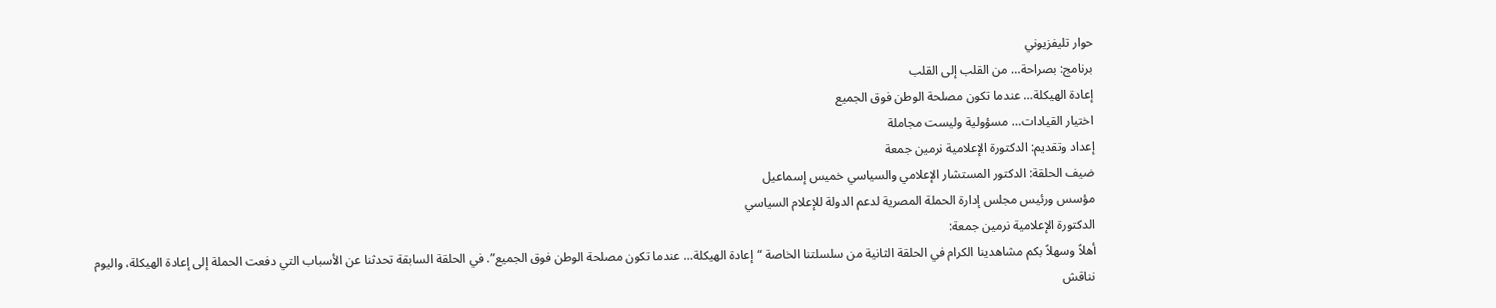حوار تليفزيوني
برنامج: بصراحة… من القلب إلى القلب
إعادة الهيكلة… عندما تكون مصلحة الوطن فوق الجميع
اختيار القيادات… مسؤولية وليست مجاملة
إعداد وتقديم: الدكتورة الإعلامية نرمين جمعة
ضيف الحلقة: الدكتور المستشار الإعلامي والسياسي خميس إسماعيل
مؤسس ورئيس مجلس إدارة الحملة المصرية لدعم الدولة للإعلام السياسي
الدكتورة الإعلامية نرمين جمعة:
أهلاً وسهلاً بكم مشاهدينا الكرام في الحلقة الثانية من سلسلتنا الخاصة “إعادة الهيكلة… عندما تكون مصلحة الوطن فوق الجميع”. في الحلقة السابقة تحدثنا عن الأسباب التي دفعت الحملة إلى إعادة الهيكلة، واليوم نناقش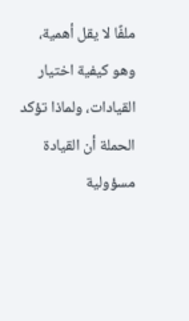ملفًا لا يقل أهمية، وهو كيفية اختيار القيادات، ولماذا تؤكد الحملة أن القيادة مسؤولية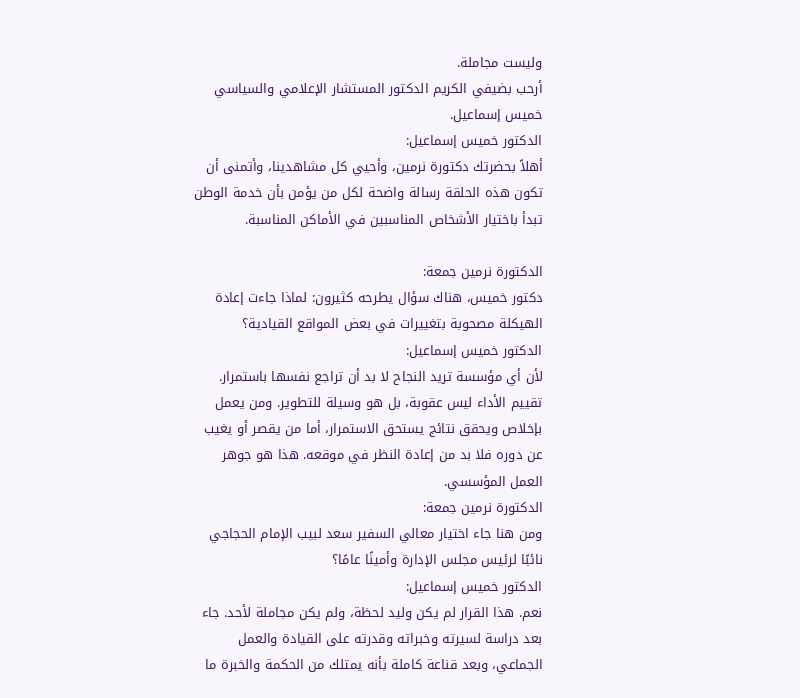وليست مجاملة.
أرحب بضيفي الكريم الدكتور المستشار الإعلامي والسياسي خميس إسماعيل.
الدكتور خميس إسماعيل:
أهلاً بحضرتك دكتورة نرمين، وأحيي كل مشاهدينا، وأتمنى أن تكون هذه الحلقة رسالة واضحة لكل من يؤمن بأن خدمة الوطن تبدأ باختيار الأشخاص المناسبين في الأماكن المناسبة.

الدكتورة نرمين جمعة:
دكتور خميس، هناك سؤال يطرحه كثيرون: لماذا جاءت إعادة الهيكلة مصحوبة بتغييرات في بعض المواقع القيادية؟
الدكتور خميس إسماعيل:
لأن أي مؤسسة تريد النجاح لا بد أن تراجع نفسها باستمرار. تقييم الأداء ليس عقوبة، بل هو وسيلة للتطوير. ومن يعمل بإخلاص ويحقق نتائج يستحق الاستمرار، أما من يقصر أو يغيب عن دوره فلا بد من إعادة النظر في موقعه. هذا هو جوهر العمل المؤسسي.
الدكتورة نرمين جمعة:
ومن هنا جاء اختيار معالي السفير سعد لبيب الإمام الحجاجي نائبًا لرئيس مجلس الإدارة وأمينًا عامًا؟
الدكتور خميس إسماعيل:
نعم. هذا القرار لم يكن وليد لحظة، ولم يكن مجاملة لأحد. جاء بعد دراسة لسيرته وخبراته وقدرته على القيادة والعمل الجماعي، وبعد قناعة كاملة بأنه يمتلك من الحكمة والخبرة ما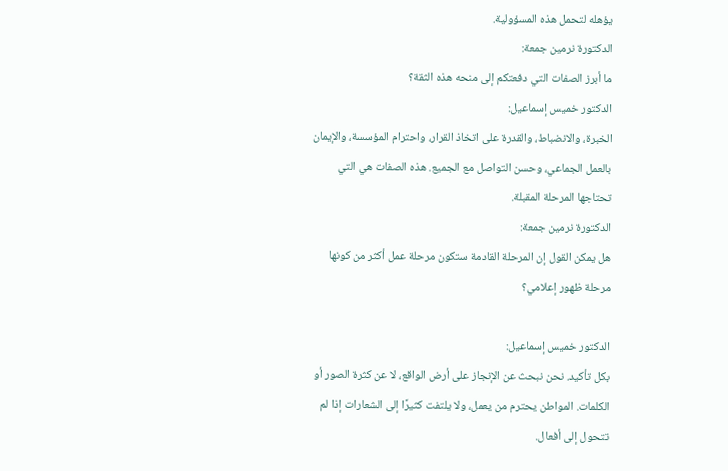يؤهله لتحمل هذه المسؤولية.
الدكتورة نرمين جمعة:
ما أبرز الصفات التي دفعتكم إلى منحه هذه الثقة؟
الدكتور خميس إسماعيل:
الخبرة، والانضباط، والقدرة على اتخاذ القرار، واحترام المؤسسة، والإيمان بالعمل الجماعي، وحسن التواصل مع الجميع. هذه الصفات هي التي تحتاجها المرحلة المقبلة.
الدكتورة نرمين جمعة:
هل يمكن القول إن المرحلة القادمة ستكون مرحلة عمل أكثر من كونها مرحلة ظهور إعلامي؟

الدكتور خميس إسماعيل:
بكل تأكيد. نحن نبحث عن الإنجاز على أرض الواقع، لا عن كثرة الصور أو الكلمات. المواطن يحترم من يعمل، ولا يلتفت كثيرًا إلى الشعارات إذا لم تتحول إلى أفعال.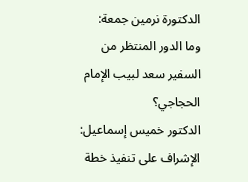الدكتورة نرمين جمعة:
وما الدور المنتظر من السفير سعد لبيب الإمام الحجاجي؟
الدكتور خميس إسماعيل:
الإشراف على تنفيذ خطة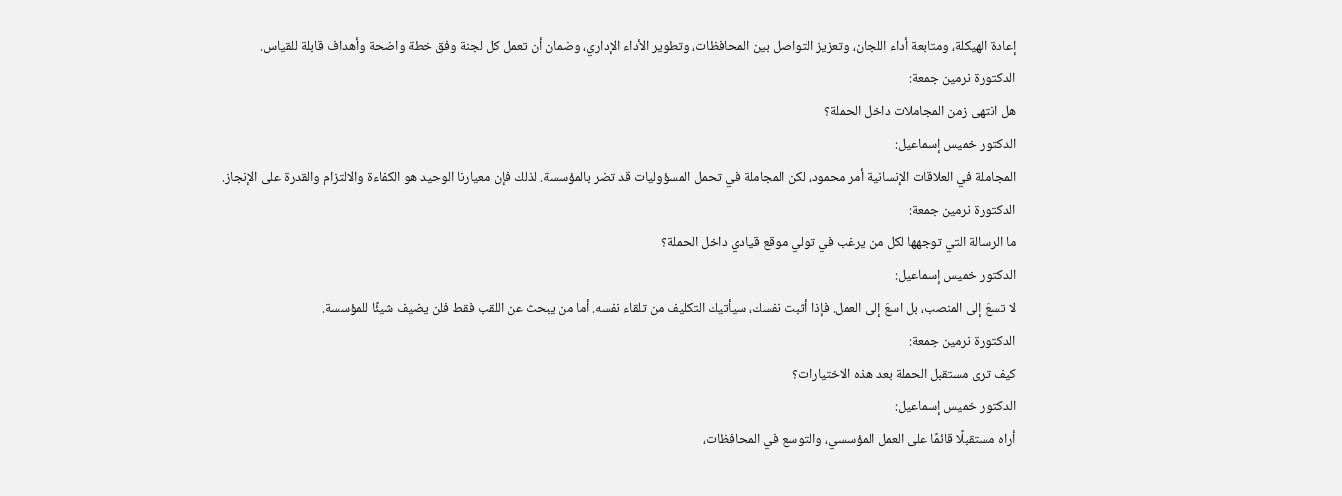إعادة الهيكلة، ومتابعة أداء اللجان، وتعزيز التواصل بين المحافظات، وتطوير الأداء الإداري، وضمان أن تعمل كل لجنة وفق خطة واضحة وأهداف قابلة للقياس.
الدكتورة نرمين جمعة:
هل انتهى زمن المجاملات داخل الحملة؟
الدكتور خميس إسماعيل:
المجاملة في العلاقات الإنسانية أمر محمود، لكن المجاملة في تحمل المسؤوليات قد تضر بالمؤسسة. لذلك فإن معيارنا الوحيد هو الكفاءة والالتزام والقدرة على الإنجاز.
الدكتورة نرمين جمعة:
ما الرسالة التي توجهها لكل من يرغب في تولي موقع قيادي داخل الحملة؟
الدكتور خميس إسماعيل:
لا تسعَ إلى المنصب، بل اسعَ إلى العمل. فإذا أثبت نفسك، سيأتيك التكليف من تلقاء نفسه. أما من يبحث عن اللقب فقط فلن يضيف شيئًا للمؤسسة.
الدكتورة نرمين جمعة:
كيف ترى مستقبل الحملة بعد هذه الاختيارات؟
الدكتور خميس إسماعيل:
أراه مستقبلًا قائمًا على العمل المؤسسي، والتوسع في المحافظات،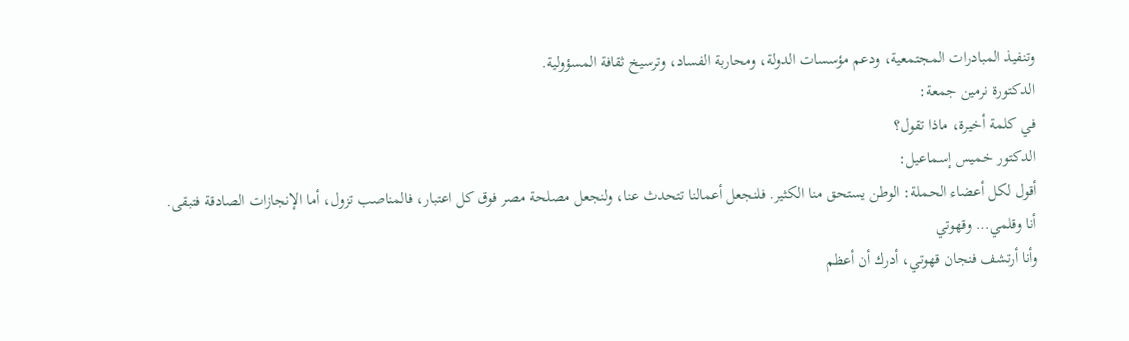وتنفيذ المبادرات المجتمعية، ودعم مؤسسات الدولة، ومحاربة الفساد، وترسيخ ثقافة المسؤولية.
الدكتورة نرمين جمعة:
في كلمة أخيرة، ماذا تقول؟
الدكتور خميس إسماعيل:
أقول لكل أعضاء الحملة: الوطن يستحق منا الكثير. فلنجعل أعمالنا تتحدث عنا، ولنجعل مصلحة مصر فوق كل اعتبار، فالمناصب تزول، أما الإنجازات الصادقة فتبقى.
أنا وقلمي… وقهوتي
وأنا أرتشف فنجان قهوتي، أدرك أن أعظم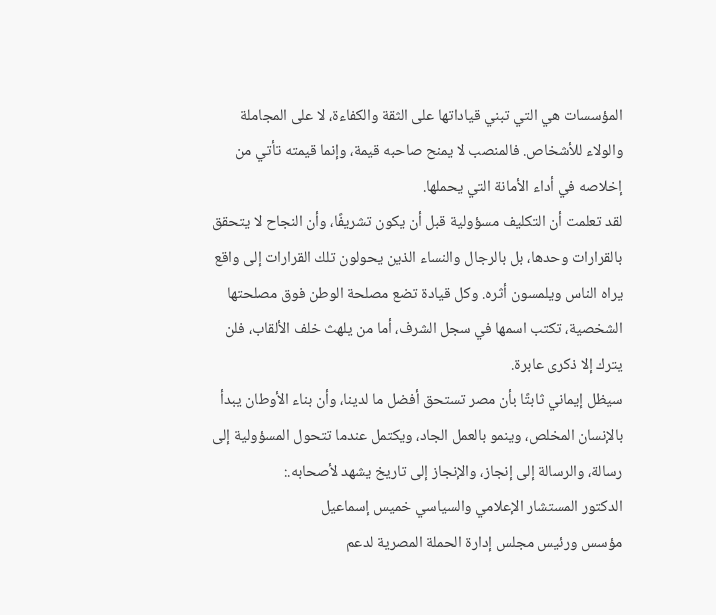المؤسسات هي التي تبني قياداتها على الثقة والكفاءة، لا على المجاملة والولاء للأشخاص. فالمنصب لا يمنح صاحبه قيمة، وإنما قيمته تأتي من إخلاصه في أداء الأمانة التي يحملها.
لقد تعلمت أن التكليف مسؤولية قبل أن يكون تشريفًا، وأن النجاح لا يتحقق بالقرارات وحدها، بل بالرجال والنساء الذين يحولون تلك القرارات إلى واقع يراه الناس ويلمسون أثره. وكل قيادة تضع مصلحة الوطن فوق مصلحتها الشخصية، تكتب اسمها في سجل الشرف، أما من يلهث خلف الألقاب، فلن يترك إلا ذكرى عابرة.
سيظل إيماني ثابتًا بأن مصر تستحق أفضل ما لدينا، وأن بناء الأوطان يبدأ بالإنسان المخلص، وينمو بالعمل الجاد، ويكتمل عندما تتحول المسؤولية إلى رسالة، والرسالة إلى إنجاز، والإنجاز إلى تاريخ يشهد لأصحابه.:
الدكتور المستشار الإعلامي والسياسي خميس إسماعيل
مؤسس ورئيس مجلس إدارة الحملة المصرية لدعم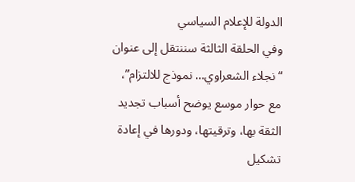الدولة للإعلام السياسي
وفي الحلقة الثالثة سننتقل إلى عنوان “نجلاء الشعراوي… نموذج للالتزام”، مع حوار موسع يوضح أسباب تجديد الثقة بها، وترقيتها، ودورها في إعادة تشكيل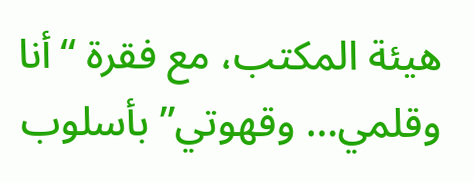هيئة المكتب، مع فقرة “أنا وقلمي… وقهوتي” بأسلوب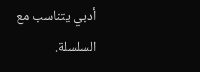أدبي يتناسب مع السلسلة.